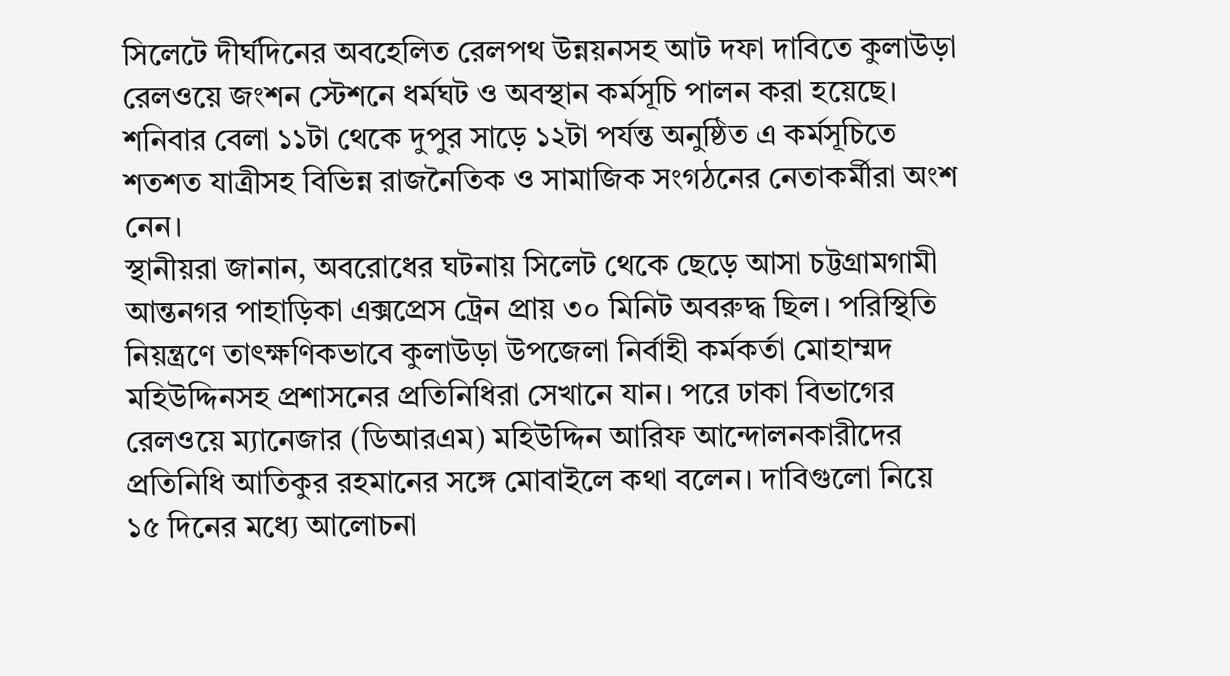সিলেটে দীর্ঘদিনের অবহেলিত রেলপথ উন্নয়নসহ আট দফা দাবিতে কুলাউড়া রেলওয়ে জংশন স্টেশনে ধর্মঘট ও অবস্থান কর্মসূচি পালন করা হয়েছে।
শনিবার বেলা ১১টা থেকে দুপুর সাড়ে ১২টা পর্যন্ত অনুষ্ঠিত এ কর্মসূচিতে শতশত যাত্রীসহ বিভিন্ন রাজনৈতিক ও সামাজিক সংগঠনের নেতাকর্মীরা অংশ নেন।
স্থানীয়রা জানান, অবরোধের ঘটনায় সিলেট থেকে ছেড়ে আসা চট্টগ্রামগামী আন্তনগর পাহাড়িকা এক্সপ্রেস ট্রেন প্রায় ৩০ মিনিট অবরুদ্ধ ছিল। পরিস্থিতি নিয়ন্ত্রণে তাৎক্ষণিকভাবে কুলাউড়া উপজেলা নির্বাহী কর্মকর্তা মোহাম্মদ মহিউদ্দিনসহ প্রশাসনের প্রতিনিধিরা সেখানে যান। পরে ঢাকা বিভাগের রেলওয়ে ম্যানেজার (ডিআরএম) মহিউদ্দিন আরিফ আন্দোলনকারীদের প্রতিনিধি আতিকুর রহমানের সঙ্গে মোবাইলে কথা বলেন। দাবিগুলো নিয়ে ১৫ দিনের মধ্যে আলোচনা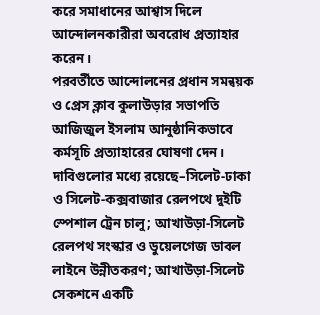করে সমাধানের আশ্বাস দিলে আন্দোলনকারীরা অবরোধ প্রত্যাহার করেন।
পরবর্তীতে আন্দোলনের প্রধান সমন্বয়ক ও প্রেস ক্লাব কুলাউড়ার সভাপতি আজিজুল ইসলাম আনুষ্ঠানিকভাবে কর্মসূচি প্রত্যাহারের ঘোষণা দেন।
দাবিগুলোর মধ্যে রয়েছে–সিলেট-ঢাকা ও সিলেট-কক্সবাজার রেলপথে দুইটি স্পেশাল ট্রেন চালু; আখাউড়া-সিলেট রেলপথ সংস্কার ও ডুয়েলগেজ ডাবল লাইনে উন্নীতকরণ; আখাউড়া-সিলেট সেকশনে একটি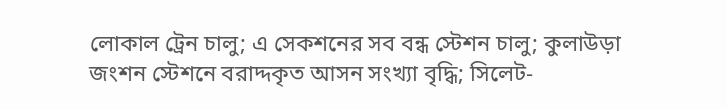লোকাল ট্রেন চালু; এ সেকশনের সব বন্ধ স্টেশন চালু; কুলাউড়া জংশন স্টেশনে বরাদ্দকৃত আসন সংখ্যা বৃদ্ধি; সিলেট-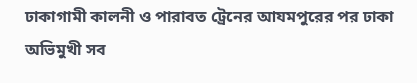ঢাকাগামী কালনী ও পারাবত ট্রেনের আযমপুরের পর ঢাকা অভিমুখী সব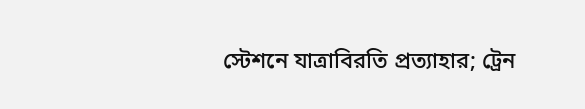স্টেশনে যাত্রাবিরতি প্রত্যাহার; ট্রেন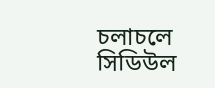চলাচলে সিডিউল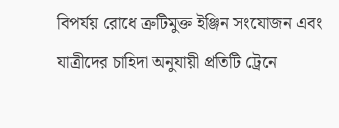বিপর্যয় রোধে ত্রুটিমুক্ত ইঞ্জিন সংযোজন এবং যাত্রীদের চাহিদা অনুযায়ী প্রতিটি ট্রেনে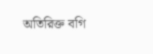অতিরিক্ত বগি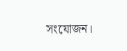সংযোজন।